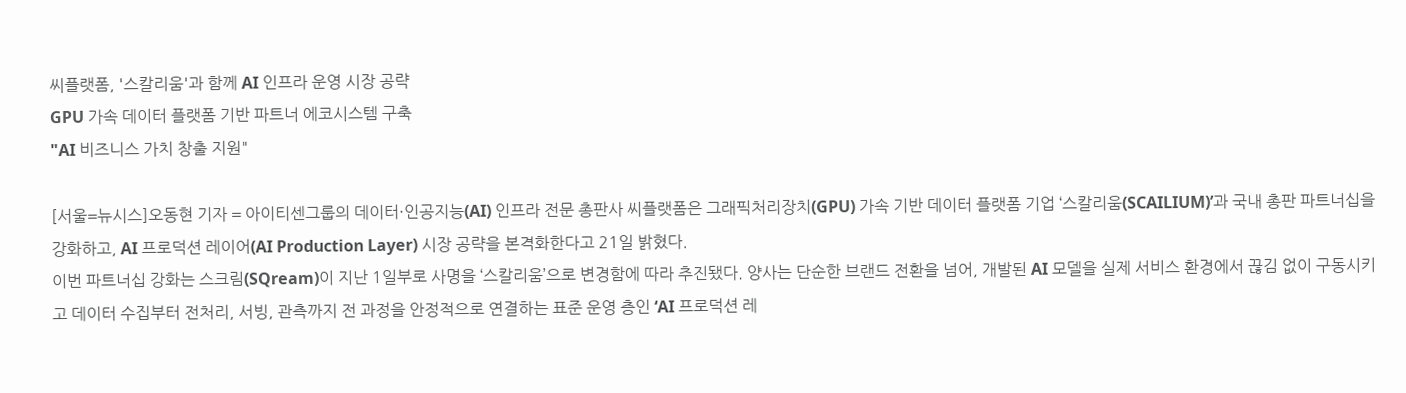씨플랫폼, '스칼리움'과 함께 AI 인프라 운영 시장 공략
GPU 가속 데이터 플랫폼 기반 파트너 에코시스템 구축
"AI 비즈니스 가치 창출 지원"

[서울=뉴시스]오동현 기자 = 아이티센그룹의 데이터·인공지능(AI) 인프라 전문 총판사 씨플랫폼은 그래픽처리장치(GPU) 가속 기반 데이터 플랫폼 기업 ‘스칼리움(SCAILIUM)’과 국내 총판 파트너십을 강화하고, AI 프로덕션 레이어(AI Production Layer) 시장 공략을 본격화한다고 21일 밝혔다.
이번 파트너십 강화는 스크림(SQream)이 지난 1일부로 사명을 ‘스칼리움’으로 변경함에 따라 추진됐다. 양사는 단순한 브랜드 전환을 넘어, 개발된 AI 모델을 실제 서비스 환경에서 끊김 없이 구동시키고 데이터 수집부터 전처리, 서빙, 관측까지 전 과정을 안정적으로 연결하는 표준 운영 층인 ‘AI 프로덕션 레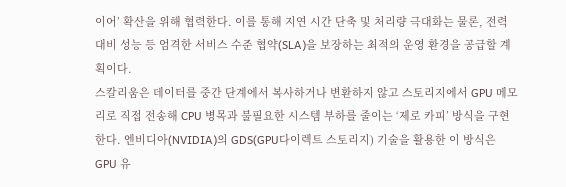이어’ 확산을 위해 협력한다. 이를 통해 지연 시간 단축 및 처리량 극대화는 물론, 전력 대비 성능 등 엄격한 서비스 수준 협약(SLA)을 보장하는 최적의 운영 환경을 공급할 계획이다.
스칼리움은 데이터를 중간 단계에서 복사하거나 변환하지 않고 스토리지에서 GPU 메모리로 직접 전송해 CPU 병목과 불필요한 시스템 부하를 줄이는 ‘제로 카피’ 방식을 구현한다. 엔비디아(NVIDIA)의 GDS(GPU다이렉트 스토리지) 기술을 활용한 이 방식은 GPU 유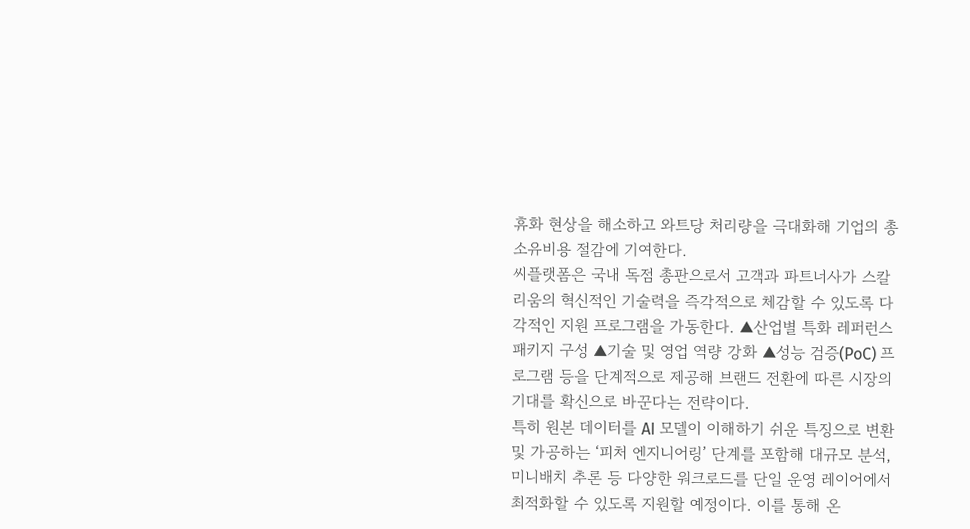휴화 현상을 해소하고 와트당 처리량을 극대화해 기업의 총소유비용 절감에 기여한다.
씨플랫폼은 국내 독점 총판으로서 고객과 파트너사가 스칼리움의 혁신적인 기술력을 즉각적으로 체감할 수 있도록 다각적인 지원 프로그램을 가동한다. ▲산업별 특화 레퍼런스 패키지 구성 ▲기술 및 영업 역량 강화 ▲성능 검증(PoC) 프로그램 등을 단계적으로 제공해 브랜드 전환에 따른 시장의 기대를 확신으로 바꾼다는 전략이다.
특히 원본 데이터를 AI 모델이 이해하기 쉬운 특징으로 변환 및 가공하는 ‘피처 엔지니어링’ 단계를 포함해 대규모 분석, 미니배치 추론 등 다양한 워크로드를 단일 운영 레이어에서 최적화할 수 있도록 지원할 예정이다. 이를 통해 온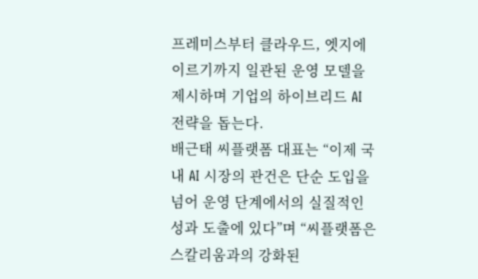프레미스부터 클라우드, 엣지에 이르기까지 일관된 운영 모델을 제시하며 기업의 하이브리드 AI 전략을 돕는다.
배근태 씨플랫폼 대표는 “이제 국내 AI 시장의 관건은 단순 도입을 넘어 운영 단계에서의 실질적인 성과 도출에 있다”며 “씨플랫폼은 스칼리움과의 강화된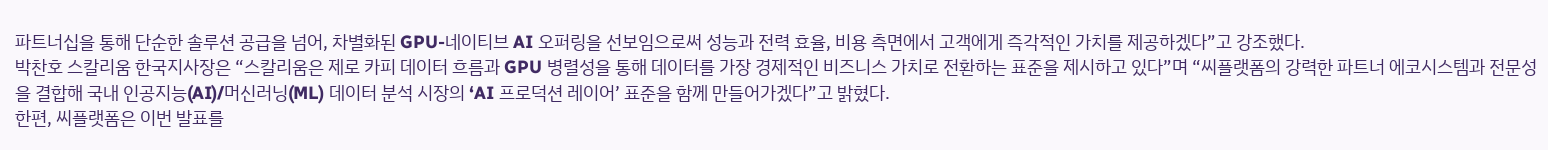파트너십을 통해 단순한 솔루션 공급을 넘어, 차별화된 GPU-네이티브 AI 오퍼링을 선보임으로써 성능과 전력 효율, 비용 측면에서 고객에게 즉각적인 가치를 제공하겠다”고 강조했다.
박찬호 스칼리움 한국지사장은 “스칼리움은 제로 카피 데이터 흐름과 GPU 병렬성을 통해 데이터를 가장 경제적인 비즈니스 가치로 전환하는 표준을 제시하고 있다”며 “씨플랫폼의 강력한 파트너 에코시스템과 전문성을 결합해 국내 인공지능(AI)/머신러닝(ML) 데이터 분석 시장의 ‘AI 프로덕션 레이어’ 표준을 함께 만들어가겠다”고 밝혔다.
한편, 씨플랫폼은 이번 발표를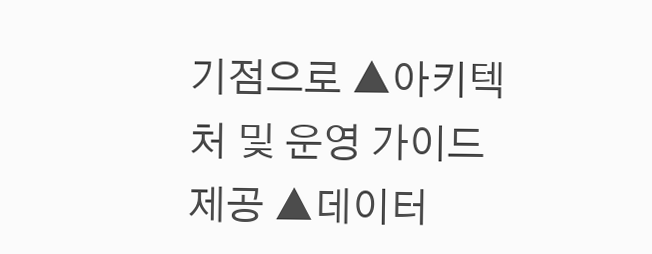기점으로 ▲아키텍처 및 운영 가이드 제공 ▲데이터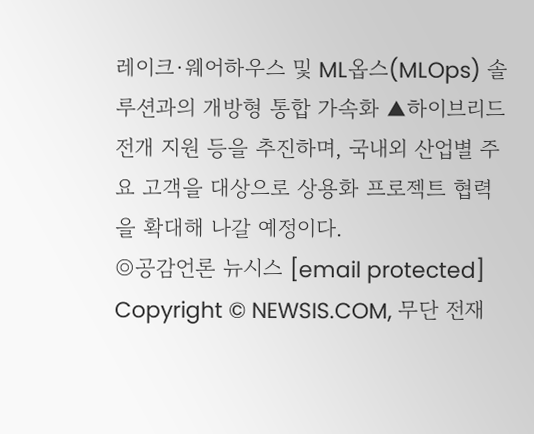레이크·웨어하우스 및 ML옵스(MLOps) 솔루션과의 개방형 통합 가속화 ▲하이브리드 전개 지원 등을 추진하며, 국내외 산업별 주요 고객을 대상으로 상용화 프로젝트 협력을 확대해 나갈 예정이다.
◎공감언론 뉴시스 [email protected]
Copyright © NEWSIS.COM, 무단 전재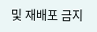및 재배포 금지